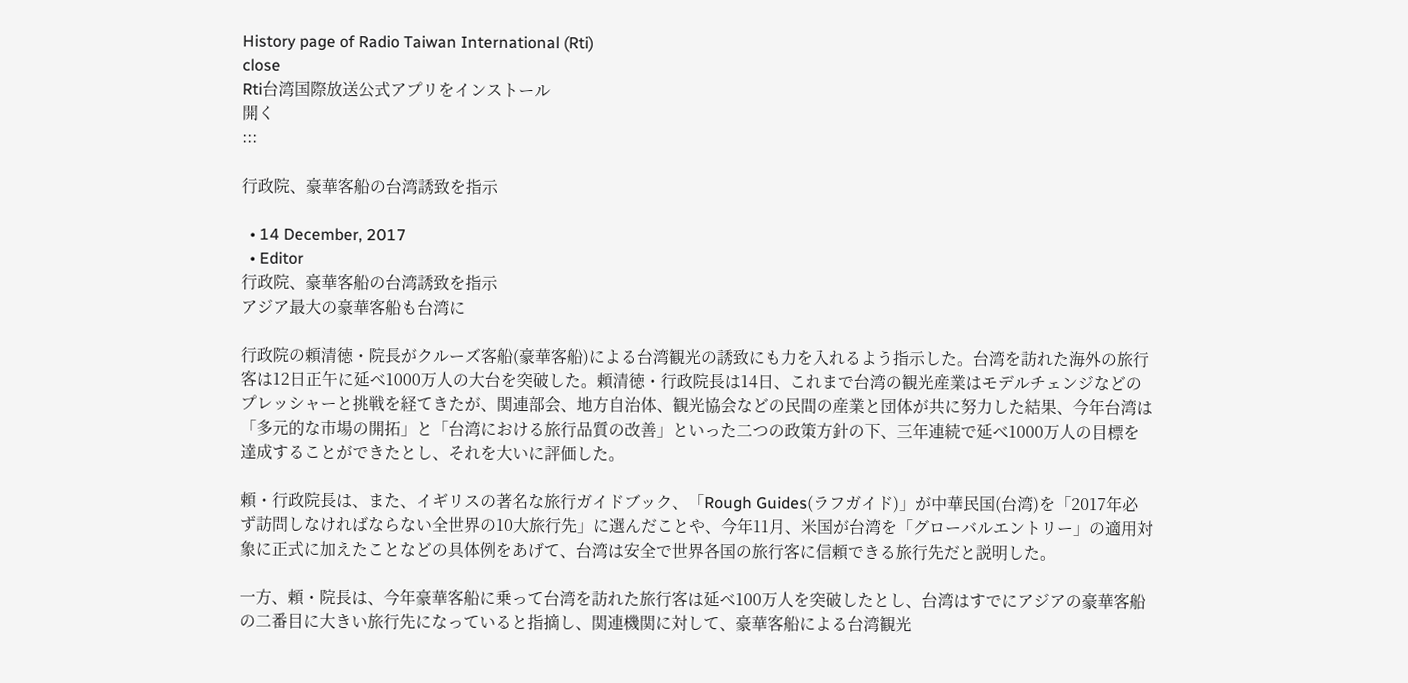History page of Radio Taiwan International (Rti)
close
Rti台湾国際放送公式アプリをインストール
開く
:::

行政院、豪華客船の台湾誘致を指示

  • 14 December, 2017
  • Editor
行政院、豪華客船の台湾誘致を指示
アジア最大の豪華客船も台湾に

行政院の頼清徳・院長がクルーズ客船(豪華客船)による台湾観光の誘致にも力を入れるよう指示した。台湾を訪れた海外の旅行客は12日正午に延べ1000万人の大台を突破した。頼清徳・行政院長は14日、これまで台湾の観光産業はモデルチェンジなどのプレッシャーと挑戦を経てきたが、関連部会、地方自治体、観光協会などの民間の産業と団体が共に努力した結果、今年台湾は「多元的な市場の開拓」と「台湾における旅行品質の改善」といった二つの政策方針の下、三年連続で延べ1000万人の目標を達成することができたとし、それを大いに評価した。

頼・行政院長は、また、イギリスの著名な旅行ガイドブック、「Rough Guides(ラフガイド)」が中華民国(台湾)を「2017年必ず訪問しなければならない全世界の10大旅行先」に選んだことや、今年11月、米国が台湾を「グローバルエントリー」の適用対象に正式に加えたことなどの具体例をあげて、台湾は安全で世界各国の旅行客に信頼できる旅行先だと説明した。

一方、頼・院長は、今年豪華客船に乗って台湾を訪れた旅行客は延べ100万人を突破したとし、台湾はすでにアジアの豪華客船の二番目に大きい旅行先になっていると指摘し、関連機関に対して、豪華客船による台湾観光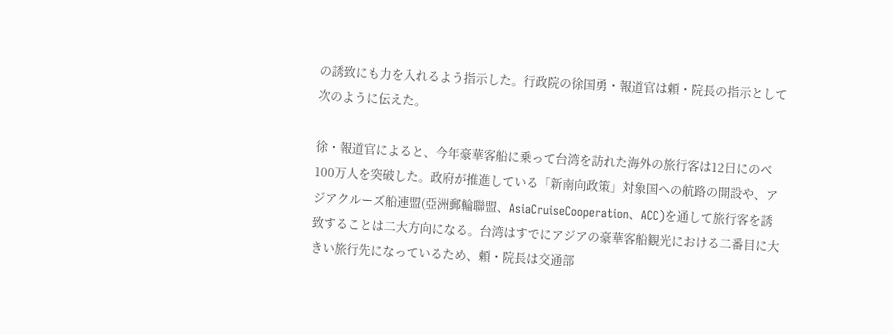の誘致にも力を入れるよう指示した。行政院の徐国勇・報道官は頼・院長の指示として次のように伝えた。

徐・報道官によると、今年豪華客船に乗って台湾を訪れた海外の旅行客は12日にのべ100万人を突破した。政府が推進している「新南向政策」対象国への航路の開設や、アジアクルーズ船連盟(亞洲郵輪聯盟、AsiaCruiseCooperation、ACC)を通して旅行客を誘致することは二大方向になる。台湾はすでにアジアの豪華客船観光における二番目に大きい旅行先になっているため、頼・院長は交通部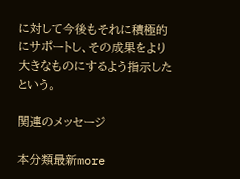に対して今後もそれに積極的にサポートし、その成果をより大きなものにするよう指示したという。

関連のメッセージ

本分類最新more